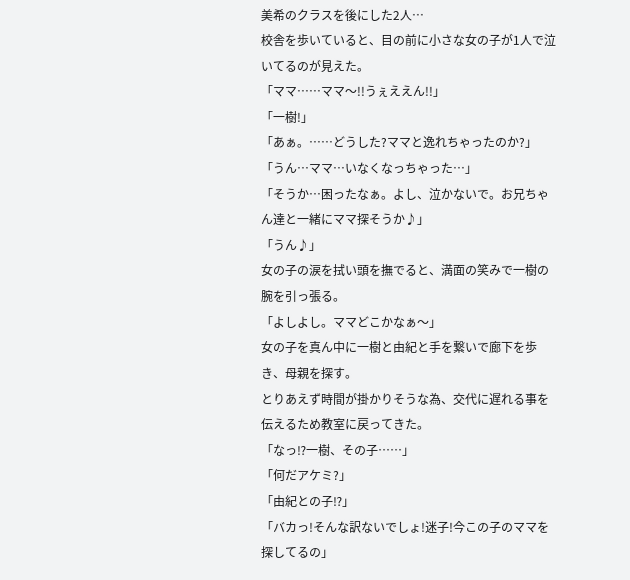美希のクラスを後にした2人…
校舎を歩いていると、目の前に小さな女の子が1人で泣いてるのが見えた。
「ママ……ママ〜!!うぇええん!!」
「一樹!」
「あぁ。……どうした?ママと逸れちゃったのか?」
「うん…ママ…いなくなっちゃった…」
「そうか…困ったなぁ。よし、泣かないで。お兄ちゃん達と一緒にママ探そうか♪」
「うん♪」
女の子の涙を拭い頭を撫でると、満面の笑みで一樹の腕を引っ張る。
「よしよし。ママどこかなぁ〜」
女の子を真ん中に一樹と由紀と手を繋いで廊下を歩き、母親を探す。
とりあえず時間が掛かりそうな為、交代に遅れる事を伝えるため教室に戻ってきた。
「なっ⁉一樹、その子……」
「何だアケミ?」
「由紀との子⁉」
「バカっ!そんな訳ないでしょ!迷子!今この子のママを探してるの」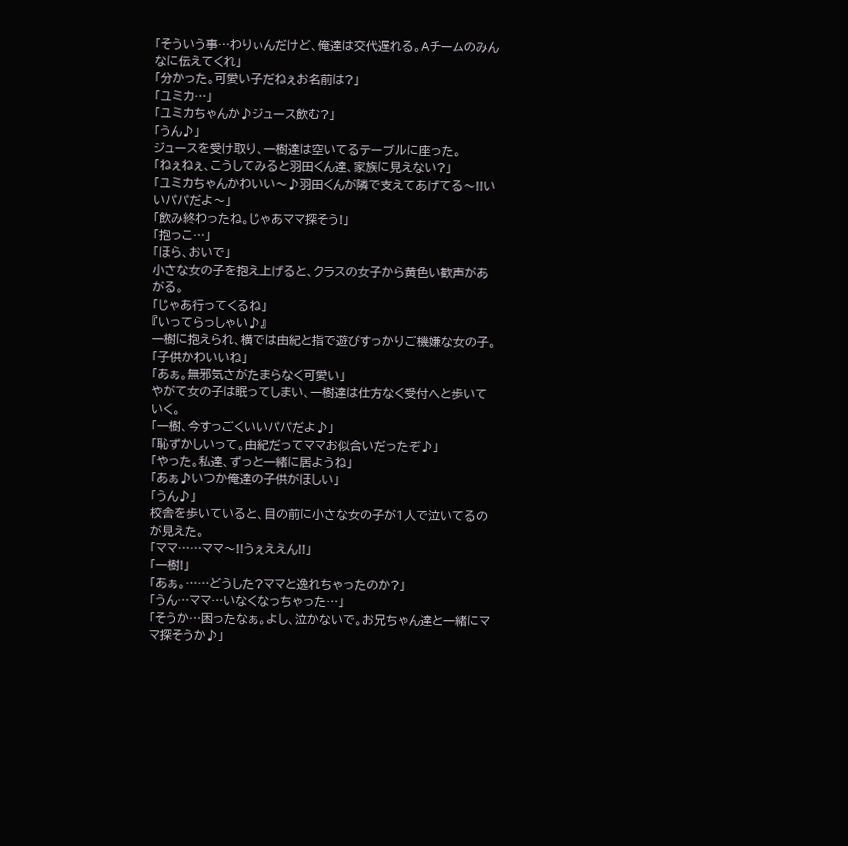「そういう事…わりぃんだけど、俺達は交代遅れる。Aチームのみんなに伝えてくれ」
「分かった。可愛い子だねぇお名前は?」
「ユミカ…」
「ユミカちゃんか♪ジュース飲む?」
「うん♪」
ジュースを受け取り、一樹達は空いてるテーブルに座った。
「ねぇねぇ、こうしてみると羽田くん達、家族に見えない?」
「ユミカちゃんかわいい〜♪羽田くんが隣で支えてあげてる〜!!いいパパだよ〜」
「飲み終わったね。じゃあママ探そう!」
「抱っこ…」
「ほら、おいで」
小さな女の子を抱え上げると、クラスの女子から黄色い歓声があがる。
「じゃあ行ってくるね」
『いってらっしゃい♪』
一樹に抱えられ、横では由紀と指で遊びすっかりご機嫌な女の子。
「子供かわいいね」
「あぁ。無邪気さがたまらなく可愛い」
やがて女の子は眠ってしまい、一樹達は仕方なく受付へと歩いていく。
「一樹、今すっごくいいパパだよ♪」
「恥ずかしいって。由紀だってママお似合いだったぞ♪」
「やった。私達、ずっと一緒に居ようね」
「あぁ♪いつか俺達の子供がほしい」
「うん♪」
校舎を歩いていると、目の前に小さな女の子が1人で泣いてるのが見えた。
「ママ……ママ〜!!うぇええん!!」
「一樹!」
「あぁ。……どうした?ママと逸れちゃったのか?」
「うん…ママ…いなくなっちゃった…」
「そうか…困ったなぁ。よし、泣かないで。お兄ちゃん達と一緒にママ探そうか♪」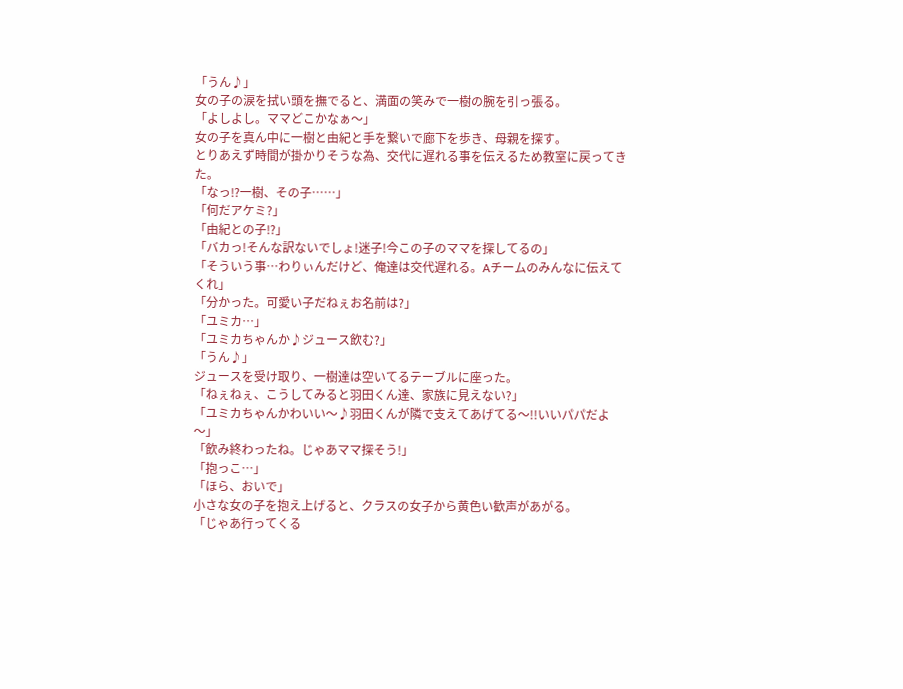「うん♪」
女の子の涙を拭い頭を撫でると、満面の笑みで一樹の腕を引っ張る。
「よしよし。ママどこかなぁ〜」
女の子を真ん中に一樹と由紀と手を繋いで廊下を歩き、母親を探す。
とりあえず時間が掛かりそうな為、交代に遅れる事を伝えるため教室に戻ってきた。
「なっ⁉一樹、その子……」
「何だアケミ?」
「由紀との子⁉」
「バカっ!そんな訳ないでしょ!迷子!今この子のママを探してるの」
「そういう事…わりぃんだけど、俺達は交代遅れる。Aチームのみんなに伝えてくれ」
「分かった。可愛い子だねぇお名前は?」
「ユミカ…」
「ユミカちゃんか♪ジュース飲む?」
「うん♪」
ジュースを受け取り、一樹達は空いてるテーブルに座った。
「ねぇねぇ、こうしてみると羽田くん達、家族に見えない?」
「ユミカちゃんかわいい〜♪羽田くんが隣で支えてあげてる〜!!いいパパだよ〜」
「飲み終わったね。じゃあママ探そう!」
「抱っこ…」
「ほら、おいで」
小さな女の子を抱え上げると、クラスの女子から黄色い歓声があがる。
「じゃあ行ってくる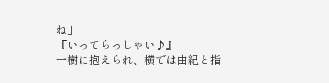ね」
『いってらっしゃい♪』
一樹に抱えられ、横では由紀と指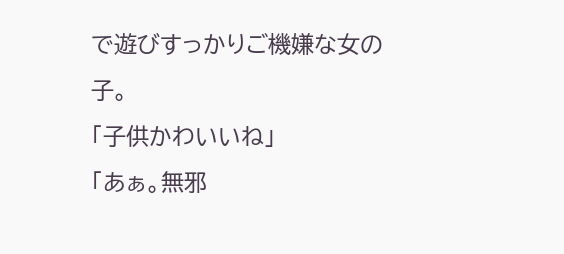で遊びすっかりご機嫌な女の子。
「子供かわいいね」
「あぁ。無邪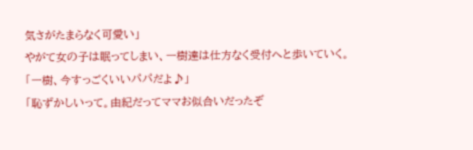気さがたまらなく可愛い」
やがて女の子は眠ってしまい、一樹達は仕方なく受付へと歩いていく。
「一樹、今すっごくいいパパだよ♪」
「恥ずかしいって。由紀だってママお似合いだったぞ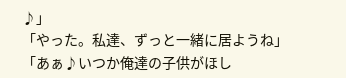♪」
「やった。私達、ずっと一緒に居ようね」
「あぁ♪いつか俺達の子供がほし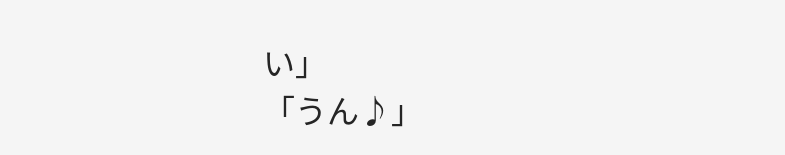い」
「うん♪」